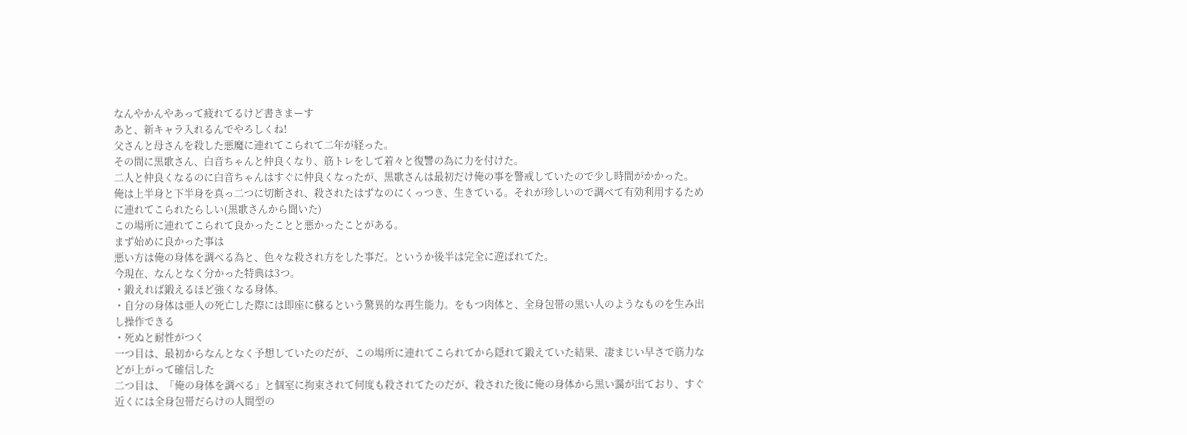なんやかんやあって疲れてるけど書きまーす
あと、新キャラ入れるんでやろしくね!
父さんと母さんを殺した悪魔に連れてこられて二年が経った。
その間に黒歌さん、白音ちゃんと仲良くなり、筋トレをして着々と復讐の為に力を付けた。
二人と仲良くなるのに白音ちゃんはすぐに仲良くなったが、黒歌さんは最初だけ俺の事を警戒していたので少し時間がかかった。
俺は上半身と下半身を真っ二つに切断され、殺されたはずなのにくっつき、生きている。それが珍しいので調べて有効利用するために連れてこられたらしい(黒歌さんから聞いた)
この場所に連れてこられて良かったことと悪かったことがある。
まず始めに良かった事は
悪い方は俺の身体を調べる為と、色々な殺され方をした事だ。というか後半は完全に遊ばれてた。
今現在、なんとなく分かった特典は3つ。
・鍛えれば鍛えるほど強くなる身体。
・自分の身体は亜人の死亡した際には即座に蘇るという驚異的な再生能力。をもつ肉体と、全身包帯の黒い人のようなものを生み出し操作できる
・死ぬと耐性がつく
一つ目は、最初からなんとなく予想していたのだが、この場所に連れてこられてから隠れて鍛えていた結果、凄まじい早さで筋力などが上がって確信した
二つ目は、「俺の身体を調べる」と個室に拘束されて何度も殺されてたのだが、殺された後に俺の身体から黒い靄が出ており、すぐ近くには全身包帯だらけの人間型の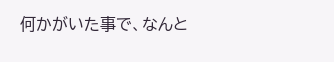何かがいた事で、なんと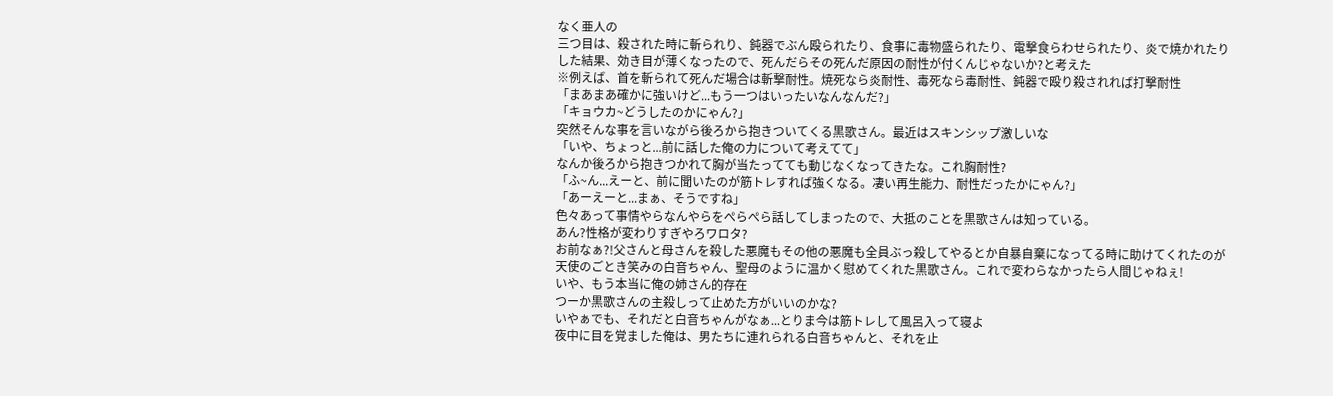なく亜人の
三つ目は、殺された時に斬られり、鈍器でぶん殴られたり、食事に毒物盛られたり、電撃食らわせられたり、炎で焼かれたりした結果、効き目が薄くなったので、死んだらその死んだ原因の耐性が付くんじゃないか?と考えた
※例えば、首を斬られて死んだ場合は斬撃耐性。焼死なら炎耐性、毒死なら毒耐性、鈍器で殴り殺されれば打撃耐性
「まあまあ確かに強いけど...もう一つはいったいなんなんだ?」
「キョウカ~どうしたのかにゃん?」
突然そんな事を言いながら後ろから抱きついてくる黒歌さん。最近はスキンシップ激しいな
「いや、ちょっと...前に話した俺の力について考えてて」
なんか後ろから抱きつかれて胸が当たってても動じなくなってきたな。これ胸耐性?
「ふ~ん...えーと、前に聞いたのが筋トレすれば強くなる。凄い再生能力、耐性だったかにゃん?」
「あーえーと...まぁ、そうですね」
色々あって事情やらなんやらをぺらぺら話してしまったので、大抵のことを黒歌さんは知っている。
あん?性格が変わりすぎやろワロタ?
お前なぁ?!父さんと母さんを殺した悪魔もその他の悪魔も全員ぶっ殺してやるとか自暴自棄になってる時に助けてくれたのが天使のごとき笑みの白音ちゃん、聖母のように温かく慰めてくれた黒歌さん。これで変わらなかったら人間じゃねぇ!
いや、もう本当に俺の姉さん的存在
つーか黒歌さんの主殺しって止めた方がいいのかな?
いやぁでも、それだと白音ちゃんがなぁ...とりま今は筋トレして風呂入って寝よ
夜中に目を覚ました俺は、男たちに連れられる白音ちゃんと、それを止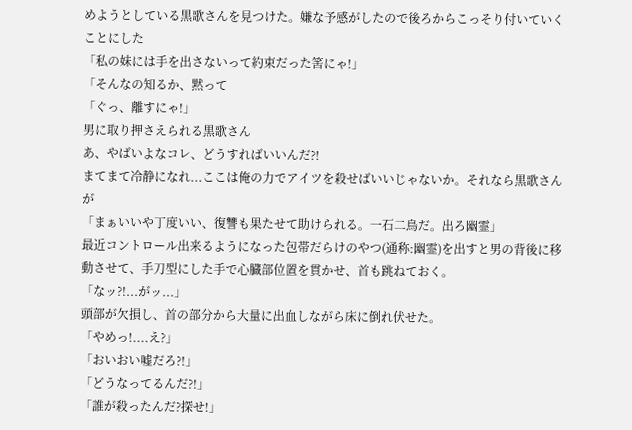めようとしている黒歌さんを見つけた。嫌な予感がしたので後ろからこっそり付いていくことにした
「私の妹には手を出さないって約束だった筈にゃ!」
「そんなの知るか、黙って
「ぐっ、離すにゃ!」
男に取り押さえられる黒歌さん
あ、やばいよなコレ、どうすればいいんだ?!
まてまて冷静になれ...ここは俺の力でアイツを殺せばいいじゃないか。それなら黒歌さんが
「まぁいいや丁度いい、復讐も果たせて助けられる。一石二鳥だ。出ろ幽霊」
最近コントロール出来るようになった包帯だらけのやつ(通称:幽霊)を出すと男の背後に移動させて、手刀型にした手で心臓部位置を貫かせ、首も跳ねておく。
「なッ?!...がッ...」
頭部が欠損し、首の部分から大量に出血しながら床に倒れ伏せた。
「やめっ!....え?」
「おいおい嘘だろ?!」
「どうなってるんだ?!」
「誰が殺ったんだ?探せ!」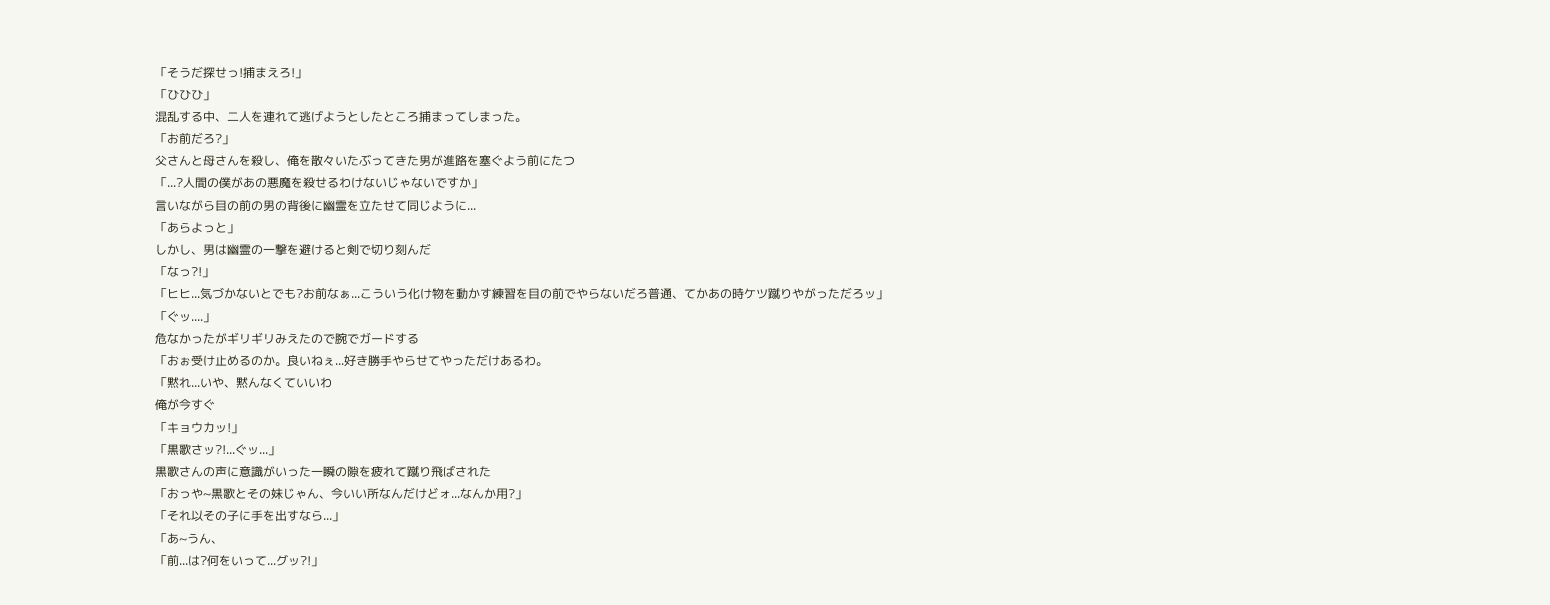「そうだ探せっ!捕まえろ!」
「ひひひ」
混乱する中、二人を連れて逃げようとしたところ捕まってしまった。
「お前だろ?」
父さんと母さんを殺し、俺を散々いたぶってきた男が進路を塞ぐよう前にたつ
「...?人間の僕があの悪魔を殺せるわけないじゃないですか」
言いながら目の前の男の背後に幽霊を立たせて同じように...
「あらよっと」
しかし、男は幽霊の一撃を避けると剣で切り刻んだ
「なっ?!」
「ヒヒ...気づかないとでも?お前なぁ...こういう化け物を動かす練習を目の前でやらないだろ普通、てかあの時ケツ蹴りやがっただろッ」
「ぐッ....」
危なかったがギリギリみえたので腕でガードする
「おぉ受け止めるのか。良いねぇ...好き勝手やらせてやっただけあるわ。
「黙れ...いや、黙んなくていいわ
俺が今すぐ
「キョウカッ!」
「黒歌さッ?!...ぐッ...」
黒歌さんの声に意識がいった一瞬の隙を疲れて蹴り飛ばされた
「おっや~黒歌とその妹じゃん、今いい所なんだけどォ...なんか用?」
「それ以その子に手を出すなら...」
「あ~うん、
「前...は?何をいって...グッ?!」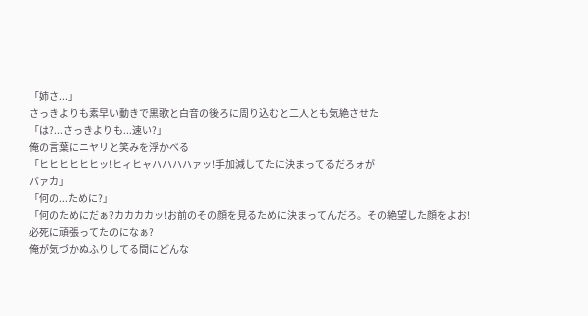「姉さ...」
さっきよりも素早い動きで黒歌と白音の後ろに周り込むと二人とも気絶させた
「は?...さっきよりも...速い?」
俺の言葉にニヤリと笑みを浮かべる
「ヒヒヒヒヒヒッ!ヒィヒャハハハハァッ!手加減してたに決まってるだろォが
バァカ」
「何の...ために?」
「何のためにだぁ?カカカカッ!お前のその顔を見るために決まってんだろ。その絶望した顔をよお!
必死に頑張ってたのになぁ?
俺が気づかぬふりしてる間にどんな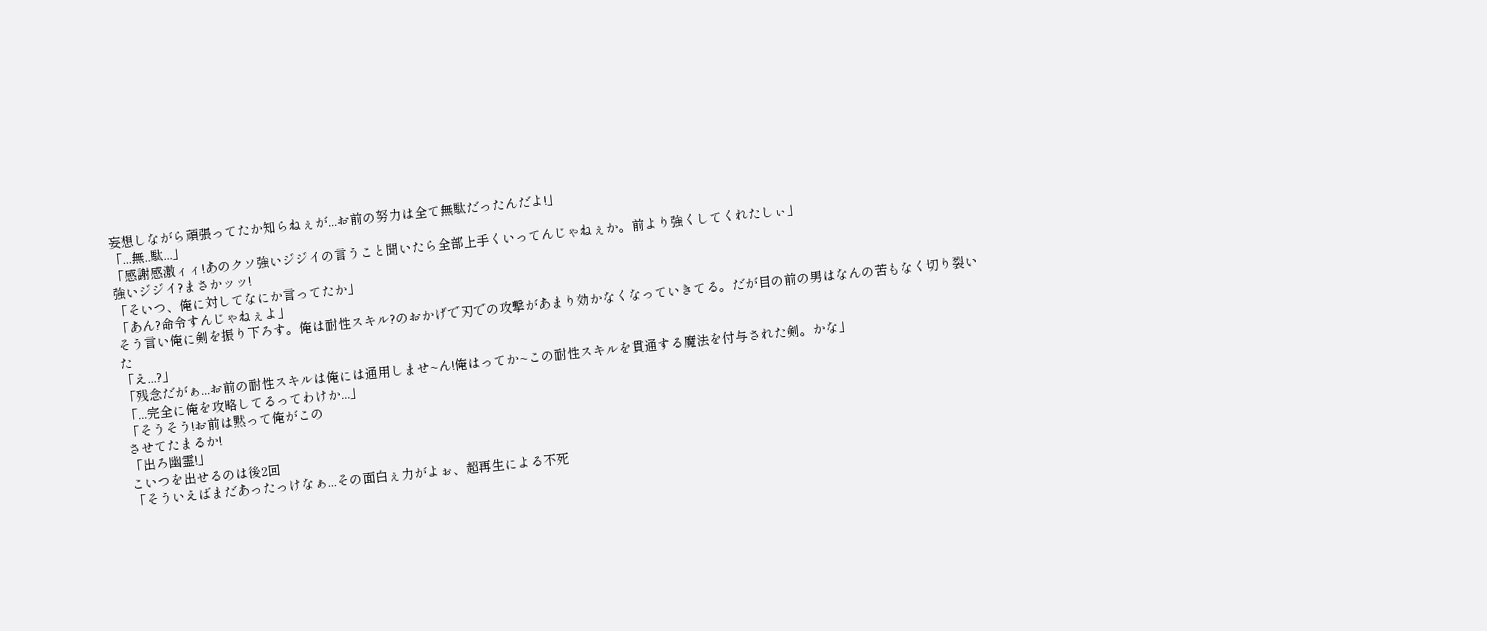妄想しながら頑張ってたか知らねぇが...お前の努力は全て無駄だったんだよ!」
「...無..駄...」
「感謝感激ィィ!あのクソ強いジジイの言うこと聞いたら全部上手くいってんじゃねぇか。前より強くしてくれたしぃ」
強いジジイ?まさかッッ!
「そいつ、俺に対してなにか言ってたか」
「あん?命令すんじゃねぇよ」
そう言い俺に剣を振り下ろす。俺は耐性スキル?のおかげで刃での攻撃があまり効かなくなっていきてる。だが目の前の男はなんの苦もなく切り裂いた
「え...?」
「残念だがぁ...お前の耐性スキルは俺には通用しませ~ん!俺はってか~この耐性スキルを貫通する魔法を付与された剣。かな」
「...完全に俺を攻略してるってわけか...」
「そうそう!お前は黙って俺がこの
させてたまるか!
「出ろ幽霊!」
こいつを出せるのは後2回
「そういえばまだあったっけなぁ...その面白ぇ力がよぉ、超再生による不死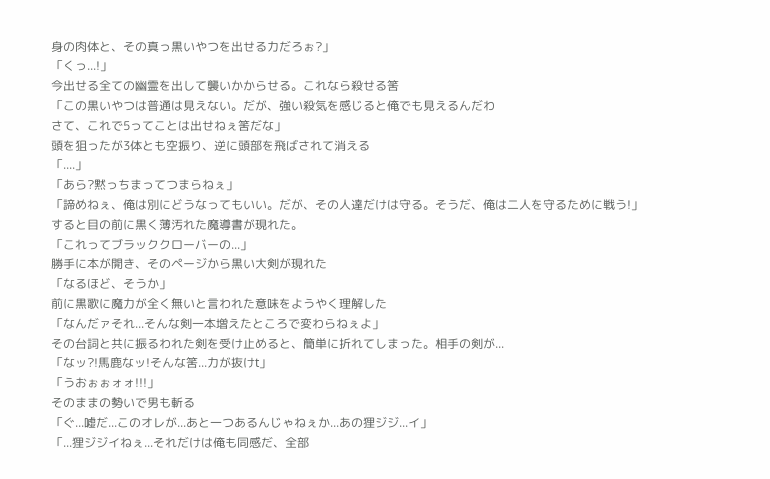身の肉体と、その真っ黒いやつを出せる力だろぉ?」
「くっ...!」
今出せる全ての幽霊を出して襲いかからせる。これなら殺せる筈
「この黒いやつは普通は見えない。だが、強い殺気を感じると俺でも見えるんだわ
さて、これで5ってことは出せねぇ筈だな」
頭を狙ったが3体とも空振り、逆に頭部を飛ばされて消える
「....」
「あら?黙っちまってつまらねぇ」
「諦めねぇ、俺は別にどうなってもいい。だが、その人達だけは守る。そうだ、俺は二人を守るために戦う!」
すると目の前に黒く薄汚れた魔導書が現れた。
「これってブラッククローバーの...」
勝手に本が開き、そのページから黒い大剣が現れた
「なるほど、そうか」
前に黒歌に魔力が全く無いと言われた意味をようやく理解した
「なんだァそれ...そんな剣一本増えたところで変わらねぇよ」
その台詞と共に振るわれた剣を受け止めると、簡単に折れてしまった。相手の剣が...
「なッ?!馬鹿なッ!そんな筈...力が抜けt」
「うおぉぉォォ!!!」
そのままの勢いで男も斬る
「ぐ...嘘だ...このオレが...あと一つあるんじゃねぇか...あの狸ジジ...イ」
「...狸ジジイねぇ...それだけは俺も同感だ、全部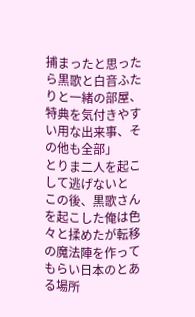捕まったと思ったら黒歌と白音ふたりと一緒の部屋、特典を気付きやすい用な出来事、その他も全部」
とりま二人を起こして逃げないと
この後、黒歌さんを起こした俺は色々と揉めたが転移の魔法陣を作ってもらい日本のとある場所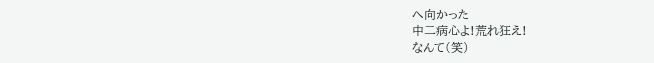へ向かった
中二病心よ!荒れ狂え!
なんて(笑)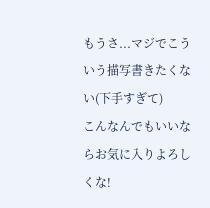もうさ...マジでこういう描写書きたくない(下手すぎて)
こんなんでもいいならお気に入りよろしくな!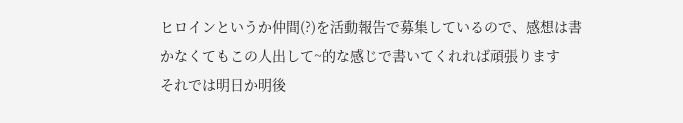ヒロインというか仲間(?)を活動報告で募集しているので、感想は書かなくてもこの人出して~的な感じで書いてくれれば頑張ります
それでは明日か明後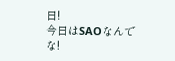日!
今日はSAOなんでな!